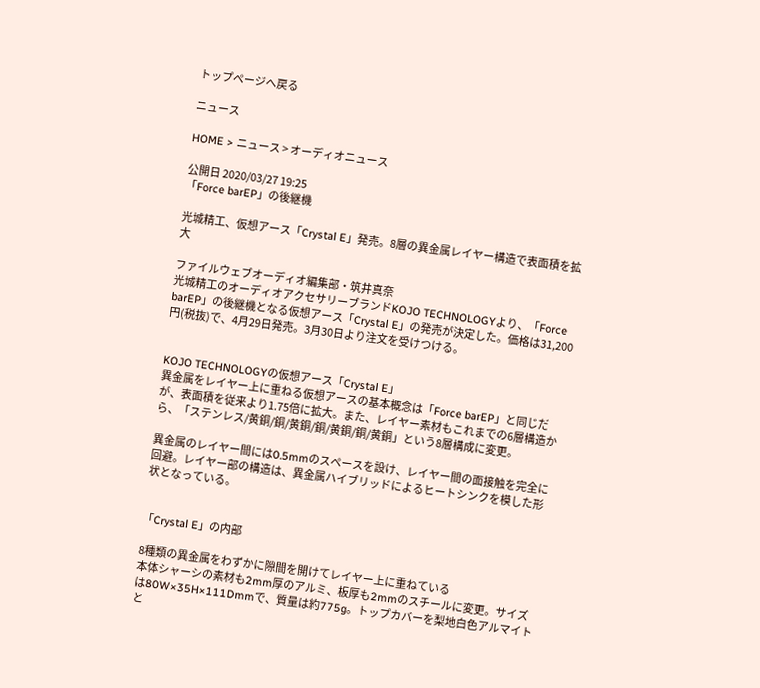トップページへ戻る

ニュース

HOME > ニュース > オーディオニュース

公開日 2020/03/27 19:25
「Force barEP」の後継機

光城精工、仮想アース「Crystal E」発売。8層の異金属レイヤー構造で表面積を拡大

ファイルウェブオーディオ編集部・筑井真奈
光城精工のオーディオアクセサリーブランドKOJO TECHNOLOGYより、「Force barEP」の後継機となる仮想アース「Crystal E」の発売が決定した。価格は31,200円(税抜)で、4月29日発売。3月30日より注文を受けつける。


KOJO TECHNOLOGYの仮想アース「Crystal E」
異金属をレイヤー上に重ねる仮想アースの基本概念は「Force barEP」と同じだが、表面積を従来より1.75倍に拡大。また、レイヤー素材もこれまでの6層構造から、「ステンレス/黄銅/銅/黄銅/銅/黄銅/銅/黄銅」という8層構成に変更。

異金属のレイヤー間には0.5mmのスペースを設け、レイヤー間の面接触を完全に回避。レイヤー部の構造は、異金属ハイブリッドによるヒートシンクを模した形状となっている。


「Crystal E」の内部

8種類の異金属をわずかに隙間を開けてレイヤー上に重ねている
本体シャーシの素材も2mm厚のアルミ、板厚も2mmのスチールに変更。サイズは80W×35H×111Dmmで、質量は約775g。トップカバーを梨地白色アルマイトと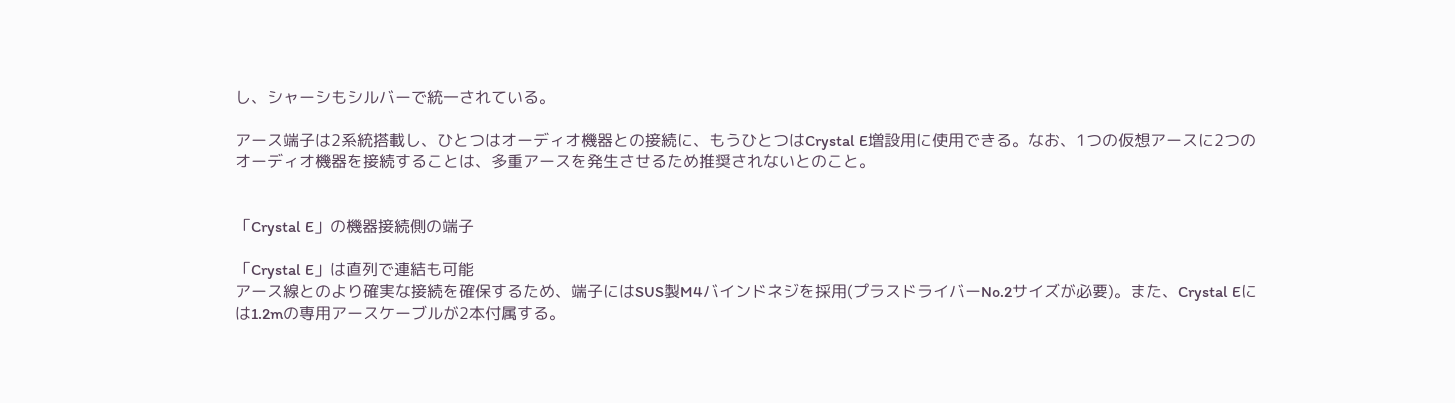し、シャーシもシルバーで統一されている。

アース端子は2系統搭載し、ひとつはオーディオ機器との接続に、もうひとつはCrystal E増設用に使用できる。なお、1つの仮想アースに2つのオーディオ機器を接続することは、多重アースを発生させるため推奨されないとのこと。


「Crystal E」の機器接続側の端子

「Crystal E」は直列で連結も可能
アース線とのより確実な接続を確保するため、端子にはSUS製M4バインドネジを採用(プラスドライバーNo.2サイズが必要)。また、Crystal Eには1.2mの専用アースケーブルが2本付属する。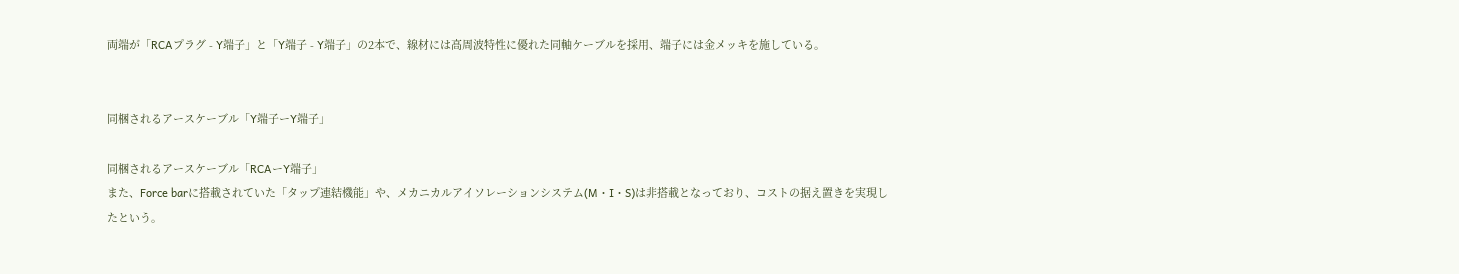両端が「RCAプラグ - Y端子」と「Y端子 - Y端子」の2本で、線材には高周波特性に優れた同軸ケーブルを採用、端子には金メッキを施している。


同梱されるアースケーブル「Y端子ーY端子」

同梱されるアースケーブル「RCAーY端子」
また、Force barに搭載されていた「タップ連結機能」や、メカニカルアイソレーションシステム(M・I・S)は非搭載となっており、コストの据え置きを実現したという。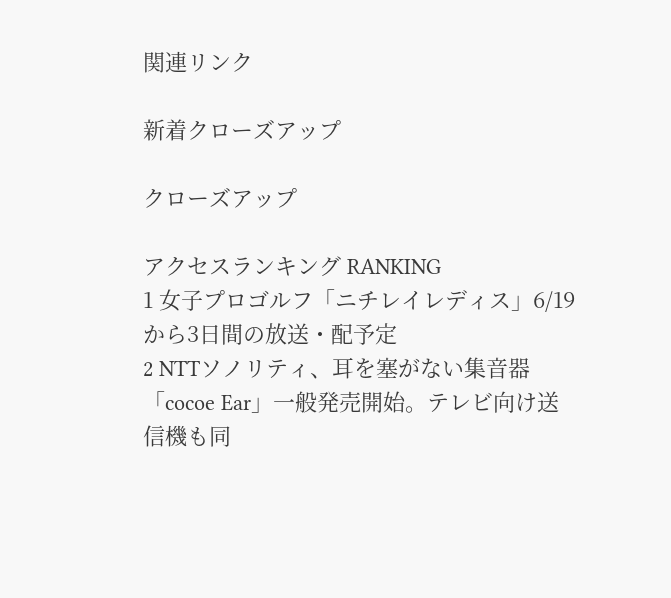関連リンク

新着クローズアップ

クローズアップ

アクセスランキング RANKING
1 女子プロゴルフ「ニチレイレディス」6/19から3日間の放送・配予定
2 NTTソノリティ、耳を塞がない集音器「cocoe Ear」一般発売開始。テレビ向け送信機も同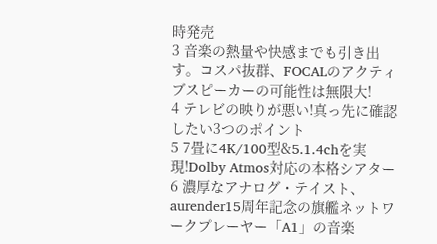時発売
3 音楽の熱量や快感までも引き出す。コスパ抜群、FOCALのアクティブスピーカーの可能性は無限大!
4 テレビの映りが悪い!真っ先に確認したい3つのポイント
5 7畳に4K/100型&5.1.4chを実現!Dolby Atmos対応の本格シアター
6 濃厚なアナログ・テイスト、aurender15周年記念の旗艦ネットワークプレーヤー「A1」の音楽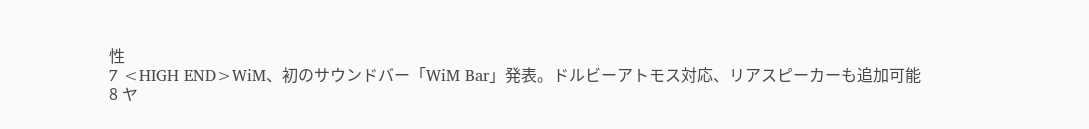性
7 <HIGH END>WiM、初のサウンドバー「WiM Bar」発表。ドルビーアトモス対応、リアスピーカーも追加可能
8 ヤ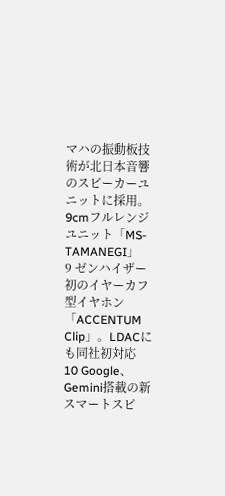マハの振動板技術が北日本音響のスピーカーユニットに採用。9cmフルレンジユニット「MS-TAMANEGI」
9 ゼンハイザー初のイヤーカフ型イヤホン「ACCENTUM Clip」。LDACにも同社初対応
10 Google、Gemini搭載の新スマートスピ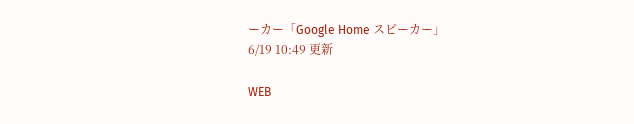ーカー「Google Home スピーカー」
6/19 10:49 更新

WEB